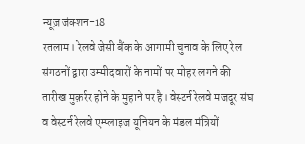न्यूज़ जंक्शन-18
रतलाम। रेलवे जेसी बैंक के आगामी चुनाव के लिए रेल संगठनों द्वारा उम्मीदवारों के नामों पर मोहर लगने की तारीख मुक़र्रर होने के मुहाने पर है। वेस्टर्न रेलवे मजदूर संघ व वेस्टर्न रेलवे एम्प्लाइज यूनियन के मंडल मंत्रियों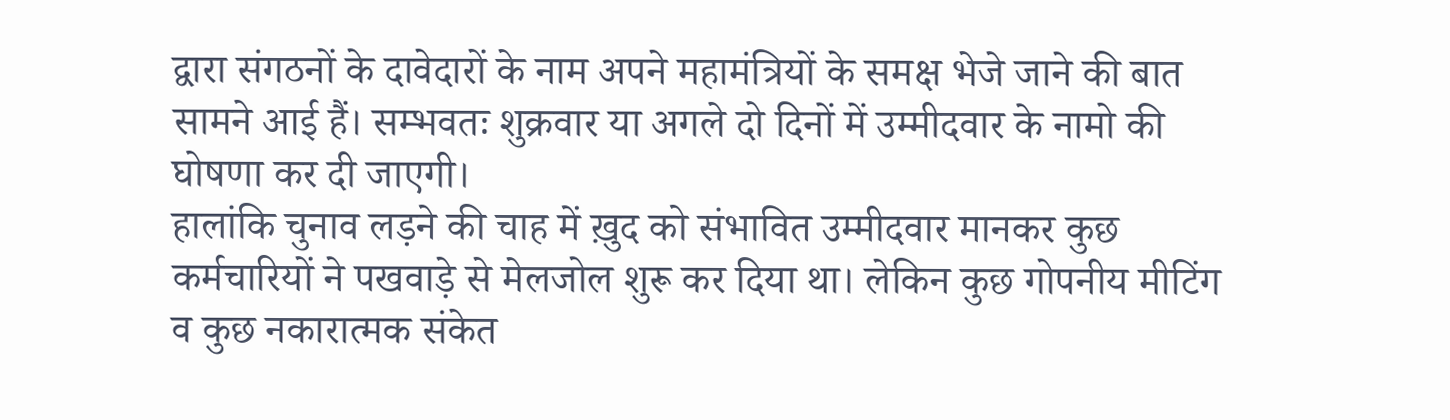द्वारा संगठनों के दावेदारों के नाम अपने महामंत्रियों के समक्ष भेजे जाने की बात सामने आई हैं। सम्भवतः शुक्रवार या अगले दो दिनों में उम्मीदवार के नामो की घोषणा कर दी जाएगी।
हालांकि चुनाव लड़ने की चाह में ख़ुद को संभावित उम्मीदवार मानकर कुछ कर्मचारियों ने पखवाड़े से मेलजोल शुरू कर दिया था। लेकिन कुछ गोपनीय मीटिंग व कुछ नकारात्मक संकेत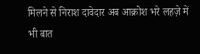मिलने से निराश दावेदार अब आक्रोश भरे लहज़े में भी बात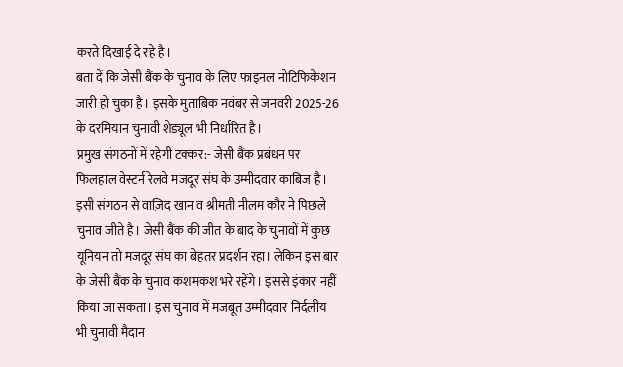करते दिखाई दे रहे है।
बता दें कि जेसी बैंक के चुनाव के लिए फाइनल नोटिफिकेशन जारी हो चुका है। इसके मुताबिक नवंबर से जनवरी 2025-26 के दरमियान चुनावी शेड्यूल भी निर्धारित है।
प्रमुख संगठनों में रहेगी टक्कर:- जेसी बैंक प्रबंधन पर फिलहाल वेस्टर्न रेलवे मजदूर संघ के उम्मीदवार काबिज है। इसी संगठन से वाज़िद खान व श्रीमती नीलम कौर ने पिछले चुनाव जीते है। जेसी बैंक की जीत के बाद के चुनावों में कुछ यूनियन तो मजदूर संघ का बेहतर प्रदर्शन रहा। लेकिन इस बार के जेसी बैंक के चुनाव कशमकश भरे रहेंगे। इससे इंकार नहीं किया जा सकता। इस चुनाव में मजबूत उम्मीदवार निर्दलीय भी चुनावी मैदान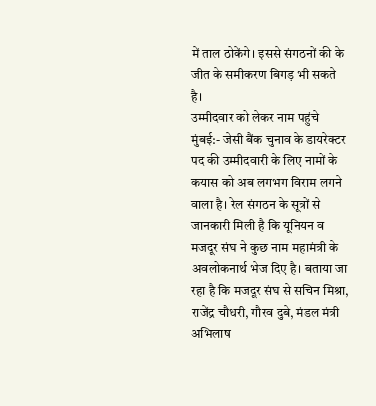में ताल ठोकेंगे। इससे संगठनों की के जीत के समीकरण बिगड़ भी सकते है।
उम्मीदवार को लेकर नाम पहुंचे मुंबई:- जेसी बैंक चुनाव के डायरेक्टर पद की उम्मीदवारी के लिए नामों के कयास को अब लगभग विराम लगने वाला है। रेल संगठन के सूत्रों से जानकारी मिली है कि यूनियन व मजदूर संघ ने कुछ नाम महामंत्री के अवलोकनार्थ भेज दिए है। बताया जा रहा है कि मजदूर संघ से सचिन मिश्रा, राजेंद्र चौधरी, गौरव दुबे, मंडल मंत्री अभिलाष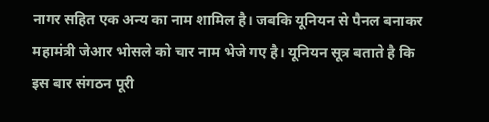नागर सहित एक अन्य का नाम शामिल है। जबकि यूनियन से पैनल बनाकर महामंत्री जेआर भोसले को चार नाम भेजे गए है। यूनियन सूत्र बताते है कि इस बार संगठन पूरी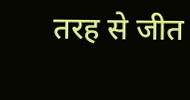तरह से जीत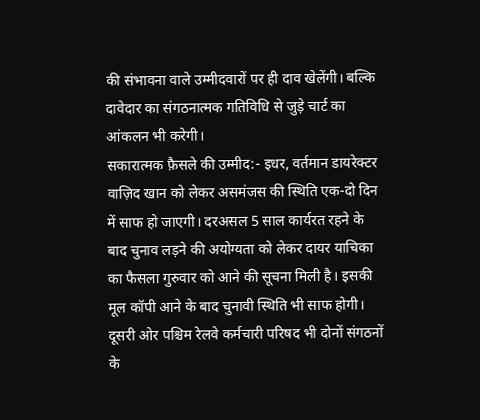की संभावना वाले उम्मीदवारों पर ही दाव खेलेंगी। बल्कि दावेदार का संगठनात्मक गतिविधि से जुड़े चार्ट का आंकलन भी करेगी।
सकारात्मक फ़ैसले की उम्मीद:- इधर, वर्तमान डायरेक्टर वाज़िद खान को लेकर असमंजस की स्थिति एक-दो दिन में साफ हो जाएगी। दरअसल 5 साल कार्यरत रहने के बाद चुनाव लड़ने की अयोग्यता को लेकर दायर याचिका का फैसला गुरुवार को आने की सूचना मिली है। इसकी मूल कॉपी आने के बाद चुनावी स्थिति भी साफ होगी। दूसरी ओर पश्चिम रेलवे कर्मचारी परिषद भी दोनों संगठनों के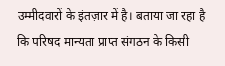उम्मीदवारों के इंतज़ार में है। बताया जा रहा है कि परिषद मान्यता प्राप्त संगठन के किसी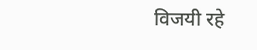विजयी रहे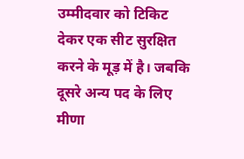उम्मीदवार को टिकिट देकर एक सीट सुरक्षित करने के मूड़ में है। जबकि दूसरे अन्य पद के लिए मीणा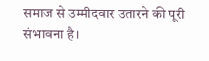समाज से उम्मीदवार उतारने की पूरी संभावना है।